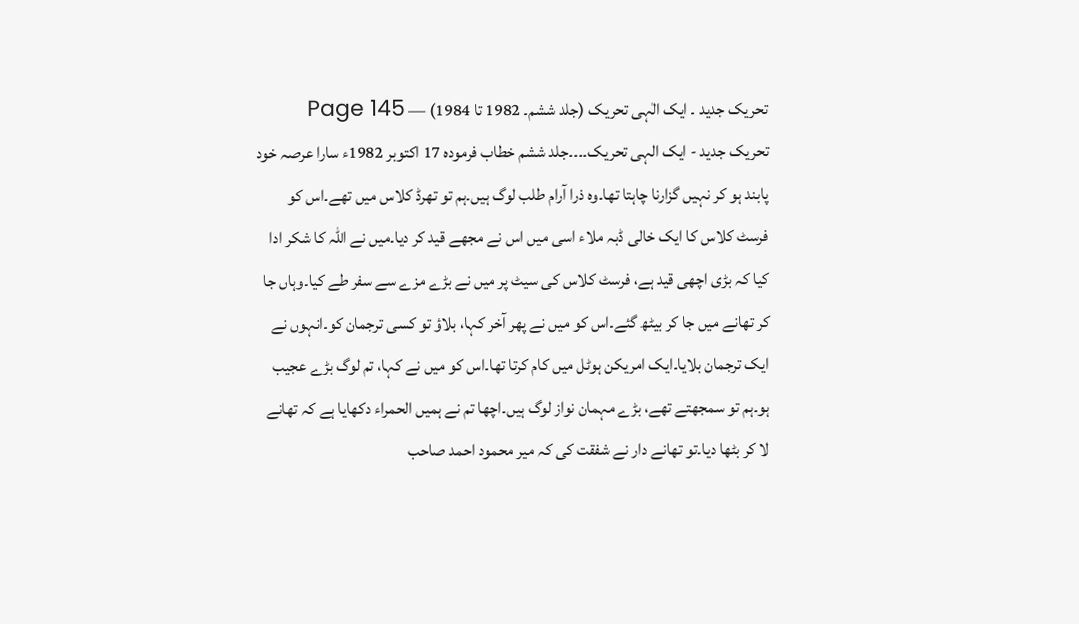تحریک جدید ۔ ایک الٰہی تحریک (جلد ششم۔ 1982 تا 1984) — Page 145
تحریک جدید - ایک الہی تحریک۔۔۔۔جلد ششم خطاب فرمودہ 17 اکتوبر 1982ء سارا عرصہ خود پابند ہو کر نہیں گزارنا چاہتا تھا۔وہ ذرا آرام طلب لوگ ہیں۔ہم تو تھرڈ کلاس میں تھے۔اس کو فرسٹ کلاس کا ایک خالی ڈبہ ملاء اسی میں اس نے مجھے قید کر دیا۔میں نے اللہ کا شکر ادا کیا کہ بڑی اچھی قید ہے، فرسٹ کلاس کی سیٹ پر میں نے بڑے مزے سے سفر طے کیا۔وہاں جا کر تھانے میں جا کر بیٹھ گئے۔اس کو میں نے پھر آخر کہا، بلاؤ تو کسی ترجمان کو۔انہوں نے ایک ترجمان بلایا۔ایک امریکن ہوٹل میں کام کرتا تھا۔اس کو میں نے کہا، تم لوگ بڑے عجیب ہو۔ہم تو سمجھتے تھے، بڑے مہمان نواز لوگ ہیں۔اچھا تم نے ہمیں الحمراء دکھایا ہے کہ تھانے لا کر بٹھا دیا۔تو تھانے دار نے شفقت کی کہ میر محمود احمد صاحب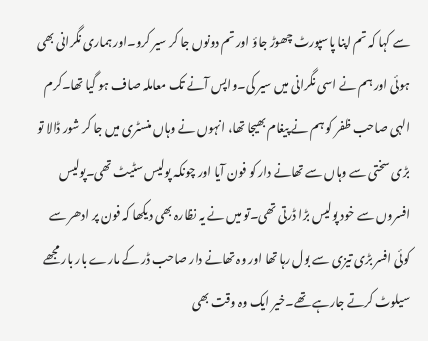سے کہا کہ تم اپنا پاسپورٹ چھوڑ جاؤ اور تم دونوں جا کر سیر کرو۔اور ہماری نگرانی بھی ہوئی اور ہم نے اسی نگرانی میں سیر کی۔واپس آنے تک معاملہ صاف ہو گیا تھا۔کرم الہی صاحب ظفر کو ہم نے پیغام بھیجا تھا، انہوں نے وہاں منسٹری میں جا کر شور ڈالا تو بڑی سختی سے وہاں سے تھانے دار کو فون آیا اور چونکہ پولیس سٹیٹ تھی۔پولیس افسروں سے خود پولیس بڑا ڈرتی تھی۔تو میں نے یہ نظارہ بھی دیکھا کہ فون پر ادھر سے کوئی افسر بڑی تیزی سے بول رہا تھا اور وہ تھانے دار صاحب ڈر کے مارے بار بار مجھے سیلوٹ کرتے جارہے تھے۔خیر ایک وہ وقت بھی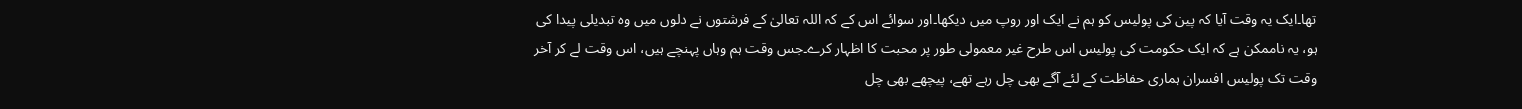تھا۔ایک یہ وقت آیا کہ پین کی پولیس کو ہم نے ایک اور روپ میں دیکھا۔اور سوائے اس کے کہ اللہ تعالیٰ کے فرشتوں نے دلوں میں وہ تبدیلی پیدا کی ہو، یہ ناممکن ہے کہ ایک حکومت کی پولیس اس طرح غیر معمولی طور پر محبت کا اظہار کرے۔جس وقت ہم وہاں پہنچے ہیں، اس وقت لے کر آخر وقت تک پولیس افسران ہماری حفاظت کے لئے آگے بھی چل رہے تھے، پیچھے بھی چل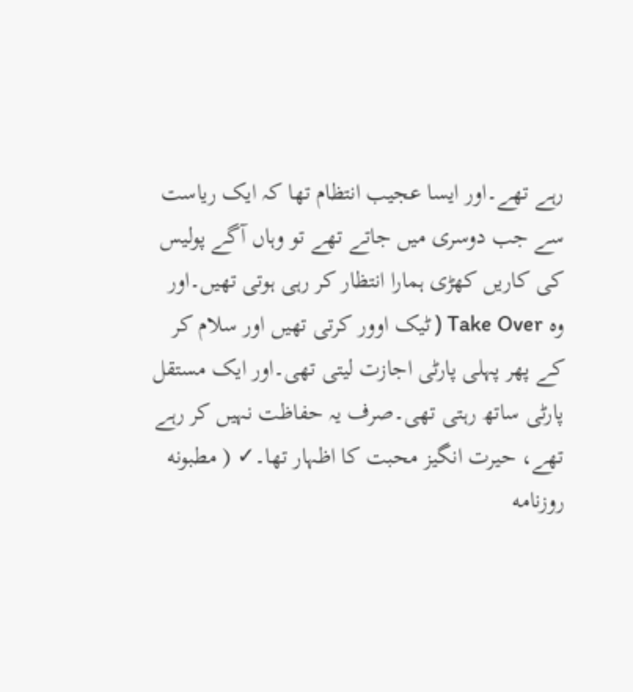رہے تھے۔اور ایسا عجیب انتظام تھا کہ ایک ریاست سے جب دوسری میں جاتے تھے تو وہاں آگے پولیس کی کاریں کھڑی ہمارا انتظار کر رہی ہوتی تھیں۔اور وہ Take Over ( ٹیک اوور کرتی تھیں اور سلام کر کے پھر پہلی پارٹی اجازت لیتی تھی۔اور ایک مستقل پارٹی ساتھ رہتی تھی۔صرف یہ حفاظت نہیں کر رہے تھے، حیرت انگیز محبت کا اظہار تھا۔✓ ( مطبونه روزنامه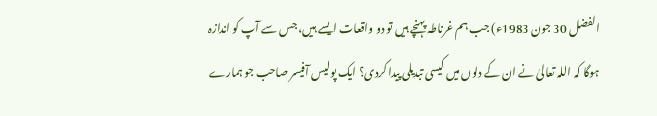الفضل 30 جون 1983ء) جب ہم غرناطہ پہنچے ہیں تو دو واقعات ایسے ہیں، جس سے آپ کو اندازہ ہوگا کہ اللہ تعالیٰ نے ان کے دلوں میں کیسی تبدیلی پیدا کردی؟ ایک پولیس آفیسر صاحب جو ہمارے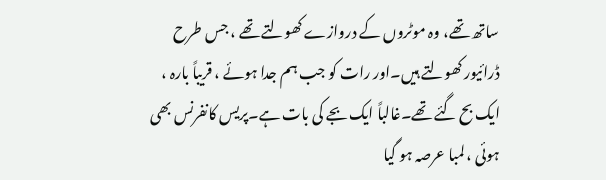ساتھ تھے، وہ موٹروں کے دروازے کھولتے تھے ، جس طرح ڈرائیور کھولتے ہیں۔اور رات کو جب ہم جدا ہوئے ، قریباً بارہ ، ایک بح گئے تھے۔غالباً ایک بجے کی بات ہے۔پریس کانفرنس بھی ہوئی ، لمبا عرصہ ہو گیا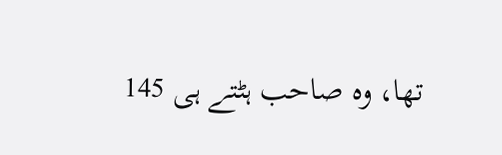تھا، وہ صاحب ہٹتے ہی 145